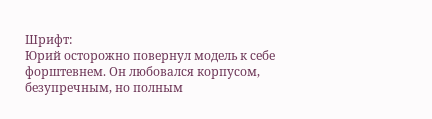Шрифт:
Юрий осторожно повернул модель к себе форштевнем. Он любовался корпусом, безупречным, но полным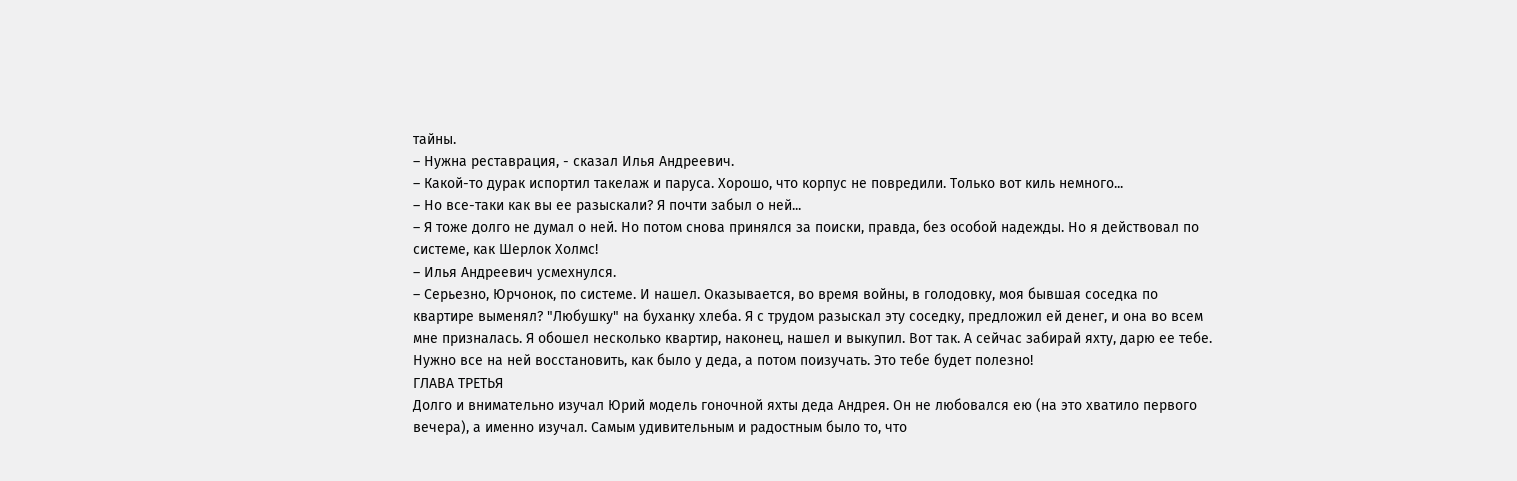тайны.
– Нужна реставрация, - сказал Илья Андреевич.
– Какой-то дурак испортил такелаж и паруса. Хорошо, что корпус не повредили. Только вот киль немного...
– Но все-таки как вы ее разыскали? Я почти забыл о ней...
– Я тоже долго не думал о ней. Но потом снова принялся за поиски, правда, без особой надежды. Но я действовал по системе, как Шерлок Холмс!
– Илья Андреевич усмехнулся.
– Серьезно, Юрчонок, по системе. И нашел. Оказывается, во время войны, в голодовку, моя бывшая соседка по квартире выменял? "Любушку" на буханку хлеба. Я с трудом разыскал эту соседку, предложил ей денег, и она во всем мне призналась. Я обошел несколько квартир, наконец, нашел и выкупил. Вот так. А сейчас забирай яхту, дарю ее тебе. Нужно все на ней восстановить, как было у деда, а потом поизучать. Это тебе будет полезно!
ГЛАВА ТРЕТЬЯ
Долго и внимательно изучал Юрий модель гоночной яхты деда Андрея. Он не любовался ею (на это хватило первого вечера), а именно изучал. Самым удивительным и радостным было то, что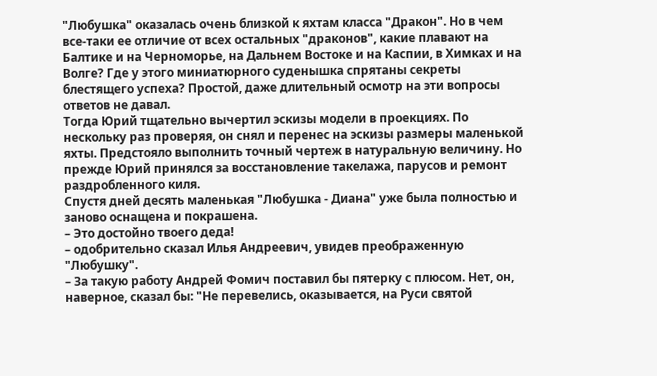"Любушка" оказалась очень близкой к яхтам класса "Дракон". Но в чем все-таки ее отличие от всех остальных "драконов", какие плавают на Балтике и на Черноморье, на Дальнем Востоке и на Каспии, в Химках и на Волге? Где у этого миниатюрного суденышка спрятаны секреты блестящего успеха? Простой, даже длительный осмотр на эти вопросы ответов не давал.
Тогда Юрий тщательно вычертил эскизы модели в проекциях. По нескольку раз проверяя, он снял и перенес на эскизы размеры маленькой яхты. Предстояло выполнить точный чертеж в натуральную величину. Но прежде Юрий принялся за восстановление такелажа, парусов и ремонт раздробленного киля.
Спустя дней десять маленькая "Любушка - Диана" уже была полностью и заново оснащена и покрашена.
– Это достойно твоего деда!
– одобрительно сказал Илья Андреевич, увидев преображенную "Любушку".
– За такую работу Андрей Фомич поставил бы пятерку с плюсом. Нет, он, наверное, сказал бы: "Не перевелись, оказывается, на Руси святой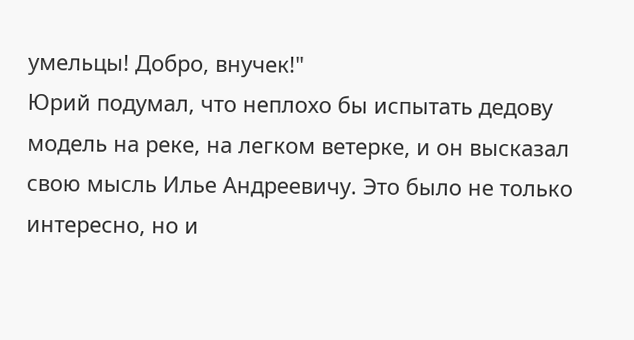умельцы! Добро, внучек!"
Юрий подумал, что неплохо бы испытать дедову модель на реке, на легком ветерке, и он высказал свою мысль Илье Андреевичу. Это было не только интересно, но и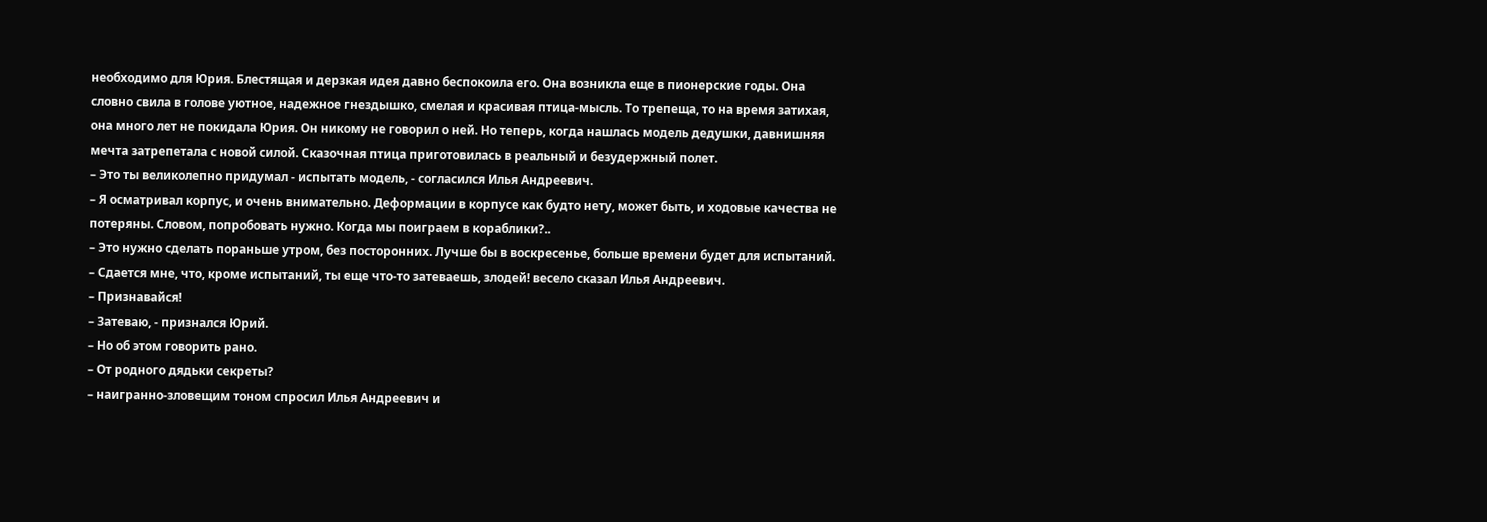необходимо для Юрия. Блестящая и дерзкая идея давно беспокоила его. Она возникла еще в пионерские годы. Она словно свила в голове уютное, надежное гнездышко, смелая и красивая птица-мысль. То трепеща, то на время затихая, она много лет не покидала Юрия. Он никому не говорил о ней. Но теперь, когда нашлась модель дедушки, давнишняя мечта затрепетала с новой силой. Сказочная птица приготовилась в реальный и безудержный полет.
– Это ты великолепно придумал - испытать модель, - согласился Илья Андреевич.
– Я осматривал корпус, и очень внимательно. Деформации в корпусе как будто нету, может быть, и ходовые качества не потеряны. Словом, попробовать нужно. Когда мы поиграем в кораблики?..
– Это нужно сделать пораньше утром, без посторонних. Лучше бы в воскресенье, больше времени будет для испытаний.
– Сдается мне, что, кроме испытаний, ты еще что-то затеваешь, злодей! весело сказал Илья Андреевич.
– Признавайся!
– Затеваю, - признался Юрий.
– Но об этом говорить рано.
– От родного дядьки секреты?
– наигранно-зловещим тоном спросил Илья Андреевич и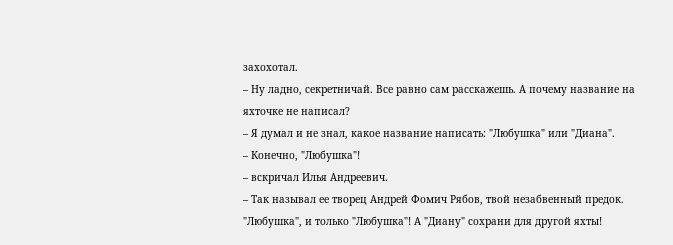захохотал.
– Ну ладно, секретничай. Все равно сам расскажешь. А почему название на яхточке не написал?
– Я думал и не знал, какое название написать: "Любушка" или "Диана".
– Конечно, "Любушка"!
– вскричал Илья Андреевич.
– Так называл ее творец Андрей Фомич Рябов, твой незабвенный предок. "Любушка", и только "Любушка"! А "Диану" сохрани для другой яхты!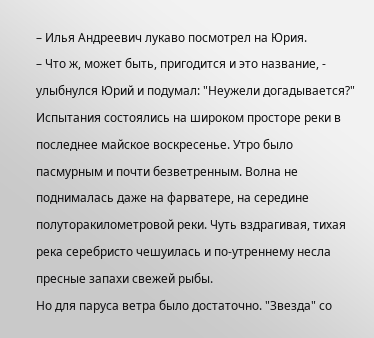– Илья Андреевич лукаво посмотрел на Юрия.
– Что ж, может быть, пригодится и это название, - улыбнулся Юрий и подумал: "Неужели догадывается?"
Испытания состоялись на широком просторе реки в последнее майское воскресенье. Утро было пасмурным и почти безветренным. Волна не поднималась даже на фарватере, на середине полуторакилометровой реки. Чуть вздрагивая, тихая река серебристо чешуилась и по-утреннему несла пресные запахи свежей рыбы.
Но для паруса ветра было достаточно. "Звезда" со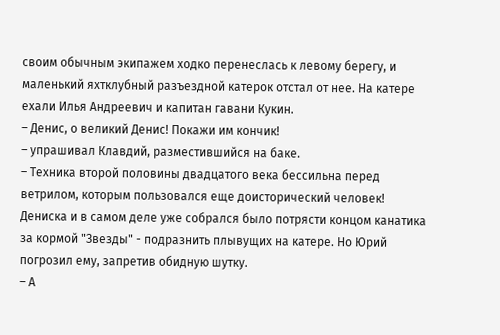своим обычным экипажем ходко перенеслась к левому берегу, и маленький яхтклубный разъездной катерок отстал от нее. На катере ехали Илья Андреевич и капитан гавани Кукин.
– Денис, о великий Денис! Покажи им кончик!
– упрашивал Клавдий, разместившийся на баке.
– Техника второй половины двадцатого века бессильна перед ветрилом, которым пользовался еще доисторический человек!
Дениска и в самом деле уже собрался было потрясти концом канатика за кормой "Звезды" - подразнить плывущих на катере. Но Юрий погрозил ему, запретив обидную шутку.
– А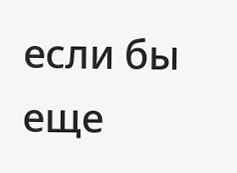если бы еще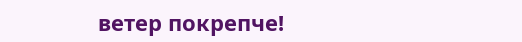ветер покрепче!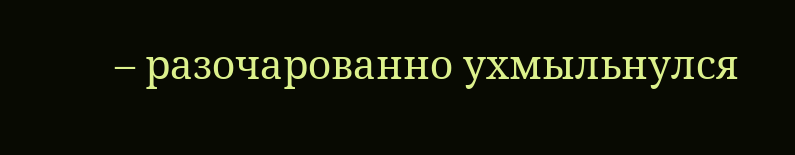– разочарованно ухмыльнулся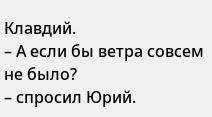Клавдий.
– А если бы ветра совсем не было?
– спросил Юрий.